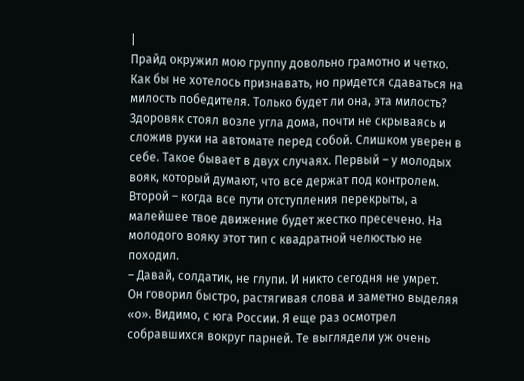|
Прайд окружил мою группу довольно грамотно и четко. Как бы не хотелось признавать, но придется сдаваться на милость победителя. Только будет ли она, эта милость?
Здоровяк стоял возле угла дома, почти не скрываясь и сложив руки на автомате перед собой. Слишком уверен в себе. Такое бывает в двух случаях. Первый – у молодых вояк, который думают, что все держат под контролем. Второй – когда все пути отступления перекрыты, а малейшее твое движение будет жестко пресечено. На молодого вояку этот тип с квадратной челюстью не походил.
– Давай, солдатик, не глупи. И никто сегодня не умрет.
Он говорил быстро, растягивая слова и заметно выделяя «о». Видимо, с юга России. Я еще раз осмотрел собравшихся вокруг парней. Те выглядели уж очень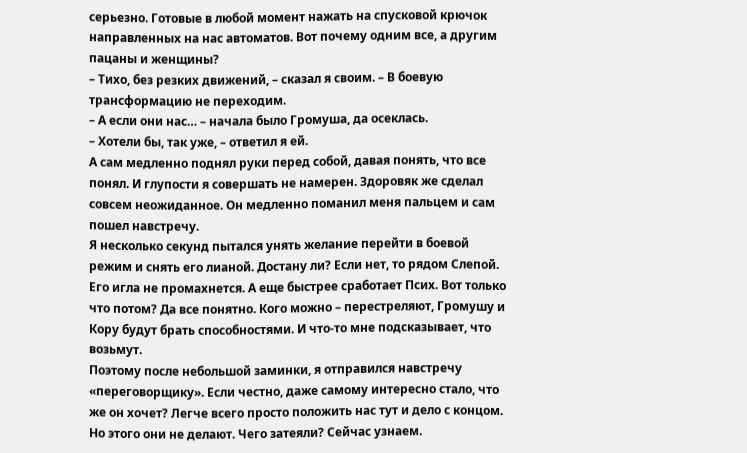серьезно. Готовые в любой момент нажать на спусковой крючок направленных на нас автоматов. Вот почему одним все, а другим пацаны и женщины?
– Тихо, без резких движений, – сказал я своим. – В боевую трансформацию не переходим.
– А если они нас… – начала было Громуша, да осеклась.
– Хотели бы, так уже, – ответил я ей.
А сам медленно поднял руки перед собой, давая понять, что все понял. И глупости я совершать не намерен. Здоровяк же сделал совсем неожиданное. Он медленно поманил меня пальцем и сам пошел навстречу.
Я несколько секунд пытался унять желание перейти в боевой режим и снять его лианой. Достану ли? Если нет, то рядом Слепой. Его игла не промахнется. А еще быстрее сработает Псих. Вот только что потом? Да все понятно. Кого можно – перестреляют, Громушу и Кору будут брать способностями. И что-то мне подсказывает, что возьмут.
Поэтому после небольшой заминки, я отправился навстречу «переговорщику». Если честно, даже самому интересно стало, что же он хочет? Легче всего просто положить нас тут и дело с концом. Но этого они не делают. Чего затеяли? Сейчас узнаем.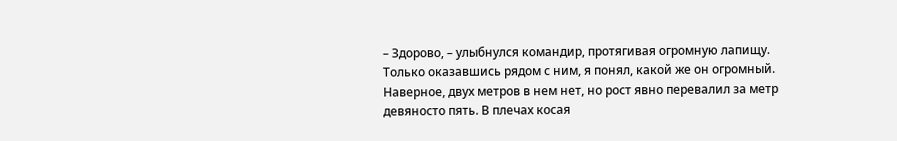– Здорово, – улыбнулся командир, протягивая огромную лапищу.
Только оказавшись рядом с ним, я понял, какой же он огромный. Наверное, двух метров в нем нет, но рост явно перевалил за метр девяносто пять. В плечах косая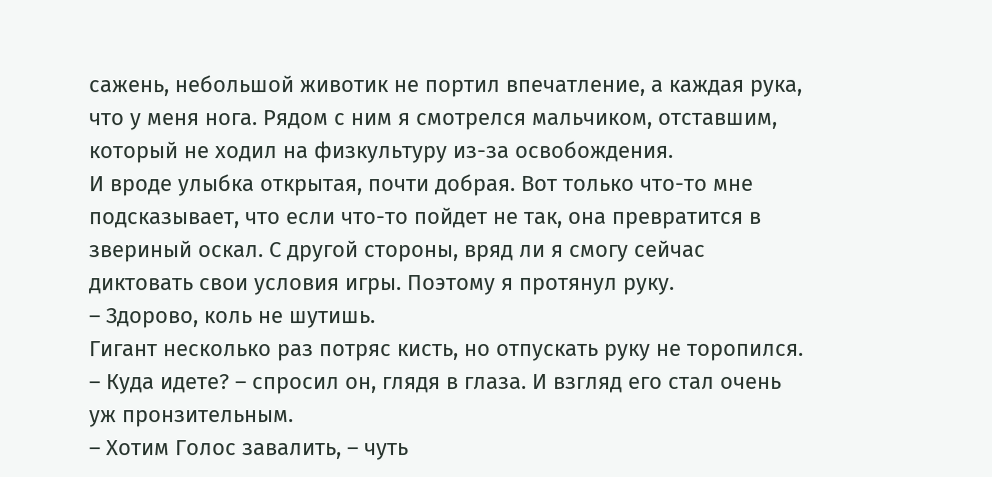сажень, небольшой животик не портил впечатление, а каждая рука, что у меня нога. Рядом с ним я смотрелся мальчиком, отставшим, который не ходил на физкультуру из-за освобождения.
И вроде улыбка открытая, почти добрая. Вот только что-то мне подсказывает, что если что-то пойдет не так, она превратится в звериный оскал. С другой стороны, вряд ли я смогу сейчас диктовать свои условия игры. Поэтому я протянул руку.
– Здорово, коль не шутишь.
Гигант несколько раз потряс кисть, но отпускать руку не торопился.
– Куда идете? – спросил он, глядя в глаза. И взгляд его стал очень уж пронзительным.
– Хотим Голос завалить, – чуть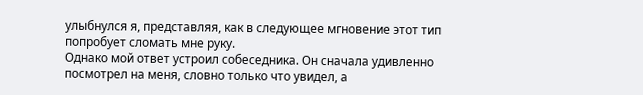улыбнулся я, представляя, как в следующее мгновение этот тип попробует сломать мне руку.
Однако мой ответ устроил собеседника. Он сначала удивленно посмотрел на меня, словно только что увидел, а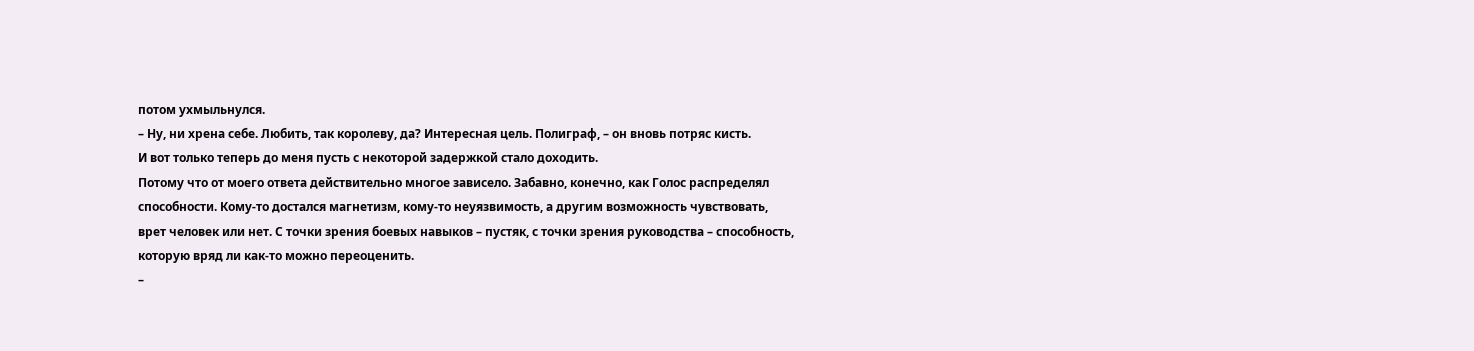потом ухмыльнулся.
– Ну, ни хрена себе. Любить, так королеву, да? Интересная цель. Полиграф, – он вновь потряс кисть.
И вот только теперь до меня пусть с некоторой задержкой стало доходить.
Потому что от моего ответа действительно многое зависело. Забавно, конечно, как Голос распределял способности. Кому-то достался магнетизм, кому-то неуязвимость, а другим возможность чувствовать, врет человек или нет. С точки зрения боевых навыков – пустяк, с точки зрения руководства – способность, которую вряд ли как-то можно переоценить.
–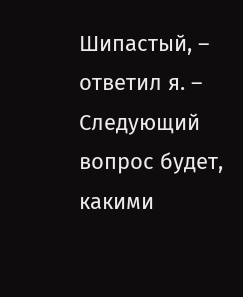Шипастый, – ответил я. – Следующий вопрос будет, какими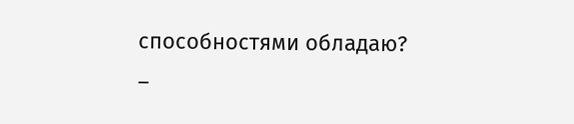способностями обладаю?
–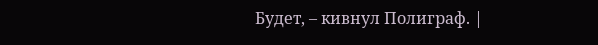Будет, – кивнул Полиграф. |